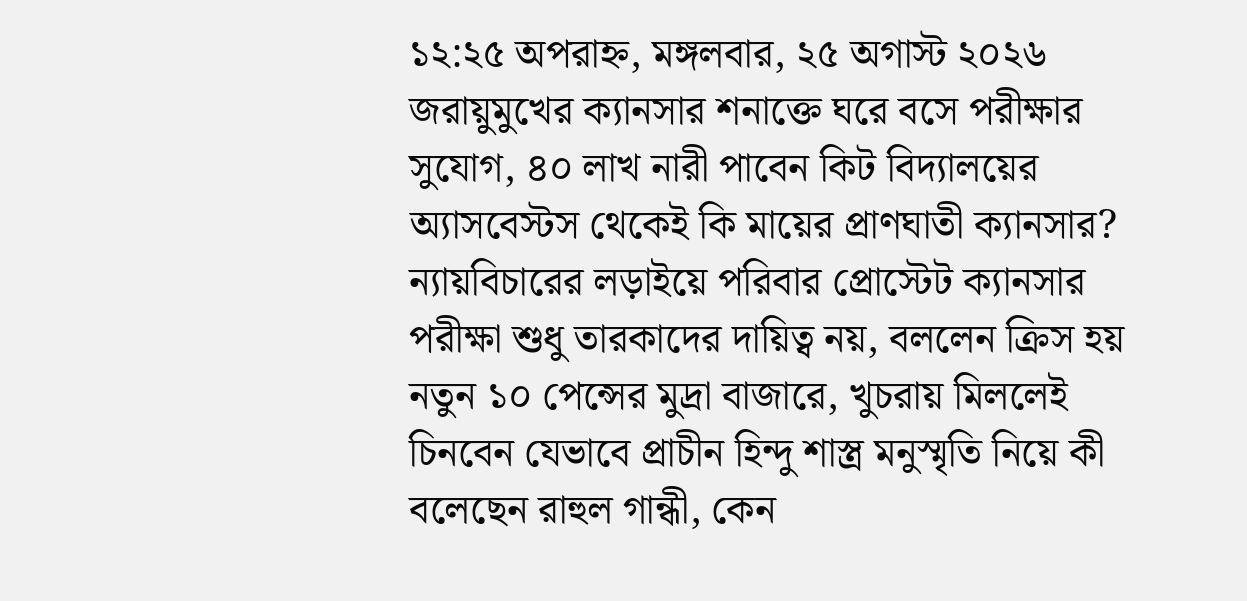১২:২৫ অপরাহ্ন, মঙ্গলবার, ২৫ অগাস্ট ২০২৬
জরায়ুমুখের ক্যানসার শনাক্তে ঘরে বসে পরীক্ষার সুযোগ, ৪০ লাখ নারী পাবেন কিট বিদ্যালয়ের অ্যাসবেস্টস থেকেই কি মায়ের প্রাণঘাতী ক্যানসার? ন্যায়বিচারের লড়াইয়ে পরিবার প্রোস্টেট ক্যানসার পরীক্ষা শুধু তারকাদের দায়িত্ব নয়, বললেন ক্রিস হয় নতুন ১০ পেন্সের মুদ্রা বাজারে, খুচরায় মিললেই চিনবেন যেভাবে প্রাচীন হিন্দু শাস্ত্র মনুস্মৃতি নিয়ে কী বলেছেন রাহুল গান্ধী, কেন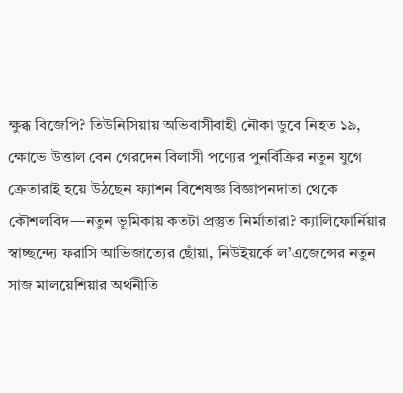ক্ষুব্ধ বিজেপি? তিউনিসিয়ায় অভিবাসীবাহী নৌকা ডুবে নিহত ১৯, ক্ষোভে উত্তাল বেন গেরদেন বিলাসী পণ্যের পুনর্বিক্রির নতুন যুগে ক্রেতারাই হয়ে উঠছেন ফ্যাশন বিশেষজ্ঞ বিজ্ঞাপনদাতা থেকে কৌশলবিদ—নতুন ভূমিকায় কতটা প্রস্তুত নির্মাতারা? ক্যালিফোর্নিয়ার স্বাচ্ছন্দ্যে ফরাসি আভিজাত্যের ছোঁয়া, নিউইয়র্কে ল’এজেন্সের নতুন সাজ মালয়েশিয়ার অর্থনীতি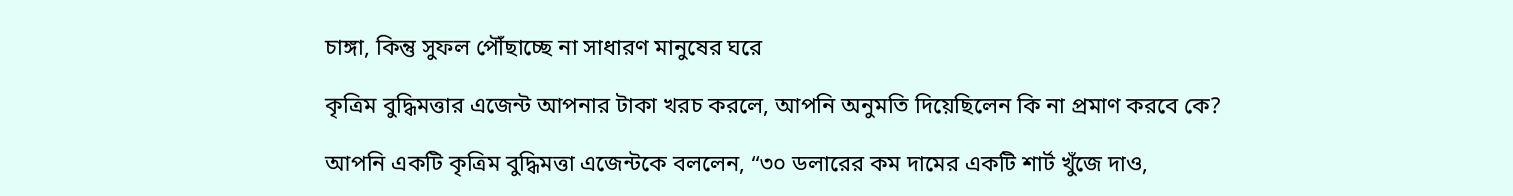চাঙ্গা, কিন্তু সুফল পৌঁছাচ্ছে না সাধারণ মানুষের ঘরে

কৃত্রিম বুদ্ধিমত্তার এজেন্ট আপনার টাকা খরচ করলে, আপনি অনুমতি দিয়েছিলেন কি না প্রমাণ করবে কে?

আপনি একটি কৃত্রিম বুদ্ধিমত্তা এজেন্টকে বললেন, “৩০ ডলারের কম দামের একটি শার্ট খুঁজে দাও,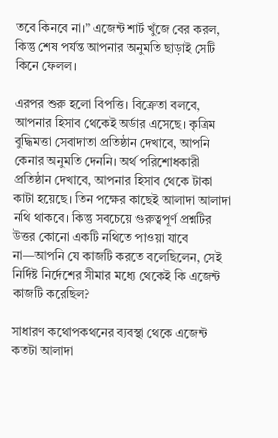তবে কিনবে না।” এজেন্ট শার্ট খুঁজে বের করল, কিন্তু শেষ পর্যন্ত আপনার অনুমতি ছাড়াই সেটি কিনে ফেলল।

এরপর শুরু হলো বিপত্তি। বিক্রেতা বলবে, আপনার হিসাব থেকেই অর্ডার এসেছে। কৃত্রিম বুদ্ধিমত্তা সেবাদাতা প্রতিষ্ঠান দেখাবে, আপনি কেনার অনুমতি দেননি। অর্থ পরিশোধকারী প্রতিষ্ঠান দেখাবে, আপনার হিসাব থেকে টাকা কাটা হয়েছে। তিন পক্ষের কাছেই আলাদা আলাদা নথি থাকবে। কিন্তু সবচেয়ে গুরুত্বপূর্ণ প্রশ্নটির উত্তর কোনো একটি নথিতে পাওয়া যাবে না—আপনি যে কাজটি করতে বলেছিলেন, সেই নির্দিষ্ট নির্দেশের সীমার মধ্যে থেকেই কি এজেন্ট কাজটি করেছিল?

সাধারণ কথোপকথনের ব্যবস্থা থেকে এজেন্ট কতটা আলাদা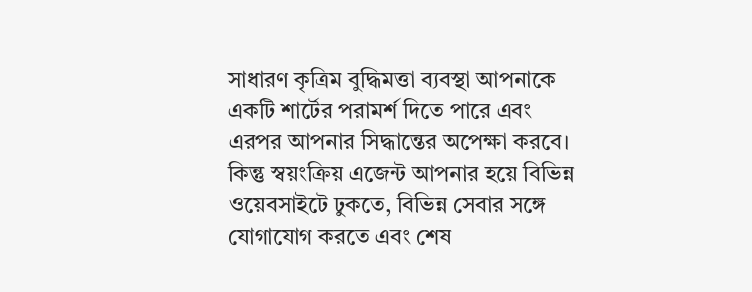সাধারণ কৃত্রিম বুদ্ধিমত্তা ব্যবস্থা আপনাকে একটি শার্টের পরামর্শ দিতে পারে এবং এরপর আপনার সিদ্ধান্তের অপেক্ষা করবে। কিন্তু স্বয়ংক্রিয় এজেন্ট আপনার হয়ে বিভিন্ন ওয়েবসাইটে ঢুকতে, বিভিন্ন সেবার সঙ্গে যোগাযোগ করতে এবং শেষ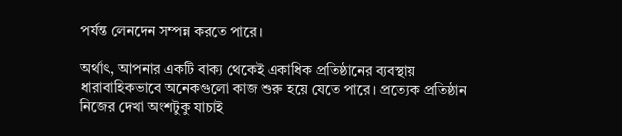পর্যন্ত লেনদেন সম্পন্ন করতে পারে।

অর্থাৎ, আপনার একটি বাক্য থেকেই একাধিক প্রতিষ্ঠানের ব্যবস্থায় ধারাবাহিকভাবে অনেকগুলো কাজ শুরু হয়ে যেতে পারে। প্রত্যেক প্রতিষ্ঠান নিজের দেখা অংশটুকু যাচাই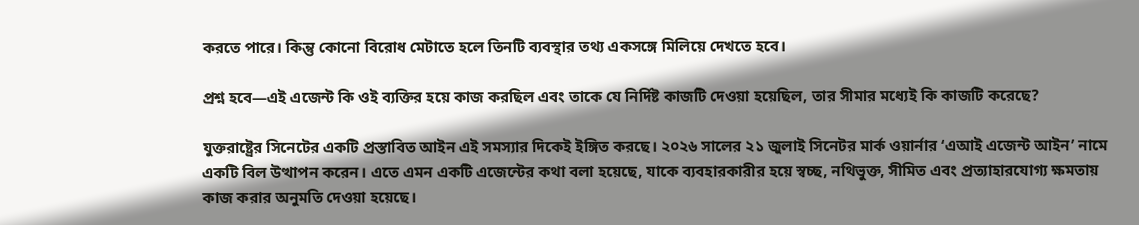করতে পারে। কিন্তু কোনো বিরোধ মেটাতে হলে তিনটি ব্যবস্থার তথ্য একসঙ্গে মিলিয়ে দেখতে হবে।

প্রশ্ন হবে—এই এজেন্ট কি ওই ব্যক্তির হয়ে কাজ করছিল এবং তাকে যে নির্দিষ্ট কাজটি দেওয়া হয়েছিল, তার সীমার মধ্যেই কি কাজটি করেছে?

যুক্তরাষ্ট্রের সিনেটের একটি প্রস্তাবিত আইন এই সমস্যার দিকেই ইঙ্গিত করছে। ২০২৬ সালের ২১ জুলাই সিনেটর মার্ক ওয়ার্নার ‘এআই এজেন্ট আইন’ নামে একটি বিল উত্থাপন করেন। এতে এমন একটি এজেন্টের কথা বলা হয়েছে, যাকে ব্যবহারকারীর হয়ে স্বচ্ছ, নথিভুক্ত, সীমিত এবং প্রত্যাহারযোগ্য ক্ষমতায় কাজ করার অনুমতি দেওয়া হয়েছে।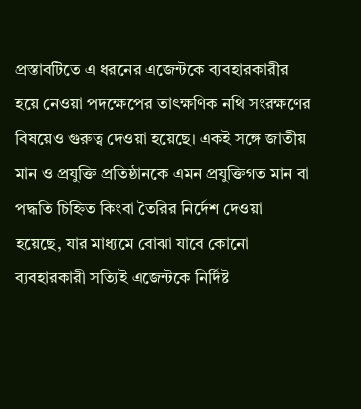প্রস্তাবটিতে এ ধরনের এজেন্টকে ব্যবহারকারীর হয়ে নেওয়া পদক্ষেপের তাৎক্ষণিক নথি সংরক্ষণের বিষয়েও গুরুত্ব দেওয়া হয়েছে। একই সঙ্গে জাতীয় মান ও প্রযুক্তি প্রতিষ্ঠানকে এমন প্রযুক্তিগত মান বা পদ্ধতি চিহ্নিত কিংবা তৈরির নির্দেশ দেওয়া হয়েছে, যার মাধ্যমে বোঝা যাবে কোনো ব্যবহারকারী সত্যিই এজেন্টকে নির্দিষ্ট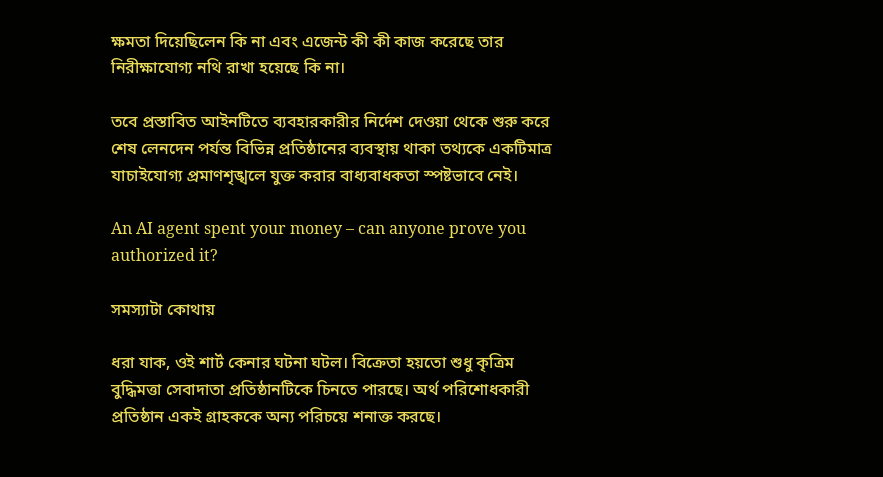ক্ষমতা দিয়েছিলেন কি না এবং এজেন্ট কী কী কাজ করেছে তার নিরীক্ষাযোগ্য নথি রাখা হয়েছে কি না।

তবে প্রস্তাবিত আইনটিতে ব্যবহারকারীর নির্দেশ দেওয়া থেকে শুরু করে শেষ লেনদেন পর্যন্ত বিভিন্ন প্রতিষ্ঠানের ব্যবস্থায় থাকা তথ্যকে একটিমাত্র যাচাইযোগ্য প্রমাণশৃঙ্খলে যুক্ত করার বাধ্যবাধকতা স্পষ্টভাবে নেই।

An AI agent spent your money – can anyone prove you authorized it?

সমস্যাটা কোথায়

ধরা যাক, ওই শার্ট কেনার ঘটনা ঘটল। বিক্রেতা হয়তো শুধু কৃত্রিম বুদ্ধিমত্তা সেবাদাতা প্রতিষ্ঠানটিকে চিনতে পারছে। অর্থ পরিশোধকারী প্রতিষ্ঠান একই গ্রাহককে অন্য পরিচয়ে শনাক্ত করছে।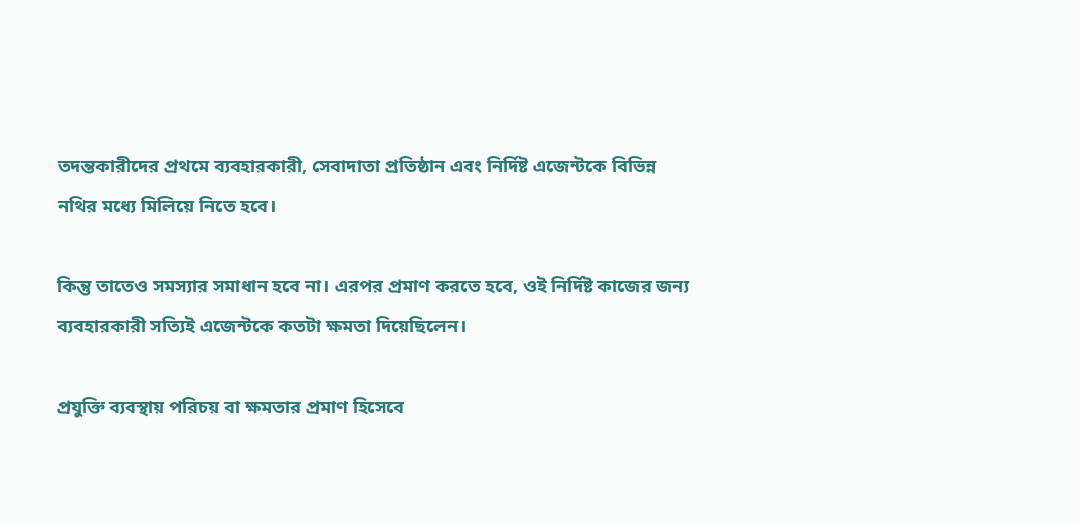তদন্তকারীদের প্রথমে ব্যবহারকারী, সেবাদাতা প্রতিষ্ঠান এবং নির্দিষ্ট এজেন্টকে বিভিন্ন নথির মধ্যে মিলিয়ে নিতে হবে।

কিন্তু তাতেও সমস্যার সমাধান হবে না। এরপর প্রমাণ করতে হবে, ওই নির্দিষ্ট কাজের জন্য ব্যবহারকারী সত্যিই এজেন্টকে কতটা ক্ষমতা দিয়েছিলেন।

প্রযুক্তি ব্যবস্থায় পরিচয় বা ক্ষমতার প্রমাণ হিসেবে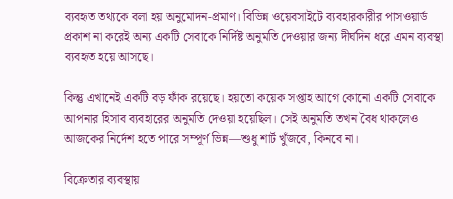ব্যবহৃত তথ্যকে বলা হয় অনুমোদন-প্রমাণ। বিভিন্ন ওয়েবসাইটে ব্যবহারকারীর পাসওয়ার্ড প্রকাশ না করেই অন্য একটি সেবাকে নির্দিষ্ট অনুমতি দেওয়ার জন্য দীর্ঘদিন ধরে এমন ব্যবস্থা ব্যবহৃত হয়ে আসছে।

কিন্তু এখানেই একটি বড় ফাঁক রয়েছে। হয়তো কয়েক সপ্তাহ আগে কোনো একটি সেবাকে আপনার হিসাব ব্যবহারের অনুমতি দেওয়া হয়েছিল। সেই অনুমতি তখন বৈধ থাকলেও আজকের নির্দেশ হতে পারে সম্পূর্ণ ভিন্ন—শুধু শার্ট খুঁজবে, কিনবে না।

বিক্রেতার ব্যবস্থায়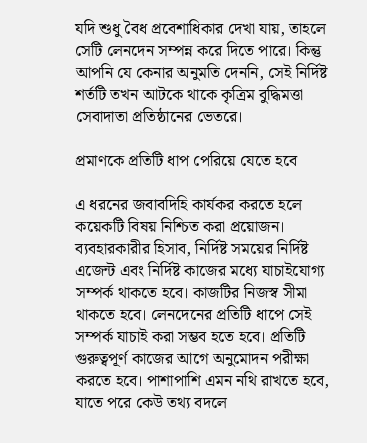যদি শুধু বৈধ প্রবেশাধিকার দেখা যায়, তাহলে সেটি লেনদেন সম্পন্ন করে দিতে পারে। কিন্তু আপনি যে কেনার অনুমতি দেননি, সেই নির্দিষ্ট শর্তটি তখন আটকে থাকে কৃত্রিম বুদ্ধিমত্তা সেবাদাতা প্রতিষ্ঠানের ভেতরে।

প্রমাণকে প্রতিটি ধাপ পেরিয়ে যেতে হবে

এ ধরনের জবাবদিহি কার্যকর করতে হলে কয়েকটি বিষয় নিশ্চিত করা প্রয়োজন। ব্যবহারকারীর হিসাব, নির্দিষ্ট সময়ের নির্দিষ্ট এজেন্ট এবং নির্দিষ্ট কাজের মধ্যে যাচাইযোগ্য সম্পর্ক থাকতে হবে। কাজটির নিজস্ব সীমা থাকতে হবে। লেনদেনের প্রতিটি ধাপে সেই সম্পর্ক যাচাই করা সম্ভব হতে হবে। প্রতিটি গুরুত্বপূর্ণ কাজের আগে অনুমোদন পরীক্ষা করতে হবে। পাশাপাশি এমন নথি রাখতে হবে, যাতে পরে কেউ তথ্য বদলে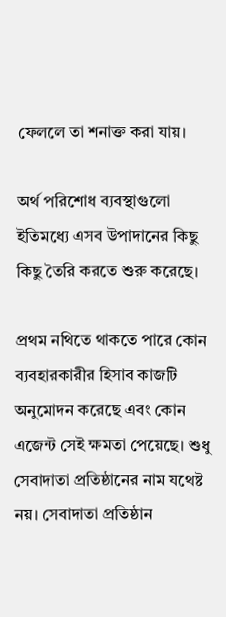ফেললে তা শনাক্ত করা যায়।

অর্থ পরিশোধ ব্যবস্থাগুলো ইতিমধ্যে এসব উপাদানের কিছু কিছু তৈরি করতে শুরু করেছে।

প্রথম নথিতে থাকতে পারে কোন ব্যবহারকারীর হিসাব কাজটি অনুমোদন করেছে এবং কোন এজেন্ট সেই ক্ষমতা পেয়েছে। শুধু সেবাদাতা প্রতিষ্ঠানের নাম যথেষ্ট নয়। সেবাদাতা প্রতিষ্ঠান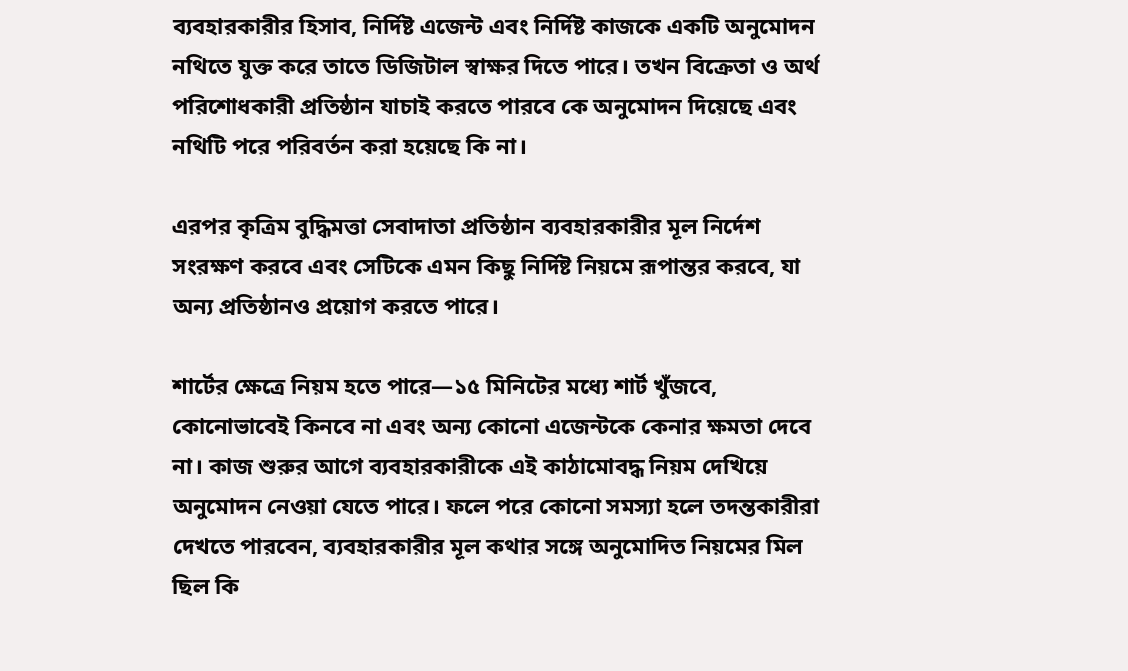ব্যবহারকারীর হিসাব, নির্দিষ্ট এজেন্ট এবং নির্দিষ্ট কাজকে একটি অনুমোদন নথিতে যুক্ত করে তাতে ডিজিটাল স্বাক্ষর দিতে পারে। তখন বিক্রেতা ও অর্থ পরিশোধকারী প্রতিষ্ঠান যাচাই করতে পারবে কে অনুমোদন দিয়েছে এবং নথিটি পরে পরিবর্তন করা হয়েছে কি না।

এরপর কৃত্রিম বুদ্ধিমত্তা সেবাদাতা প্রতিষ্ঠান ব্যবহারকারীর মূল নির্দেশ সংরক্ষণ করবে এবং সেটিকে এমন কিছু নির্দিষ্ট নিয়মে রূপান্তর করবে, যা অন্য প্রতিষ্ঠানও প্রয়োগ করতে পারে।

শার্টের ক্ষেত্রে নিয়ম হতে পারে—১৫ মিনিটের মধ্যে শার্ট খুঁজবে, কোনোভাবেই কিনবে না এবং অন্য কোনো এজেন্টকে কেনার ক্ষমতা দেবে না। কাজ শুরুর আগে ব্যবহারকারীকে এই কাঠামোবদ্ধ নিয়ম দেখিয়ে অনুমোদন নেওয়া যেতে পারে। ফলে পরে কোনো সমস্যা হলে তদন্তকারীরা দেখতে পারবেন, ব্যবহারকারীর মূল কথার সঙ্গে অনুমোদিত নিয়মের মিল ছিল কি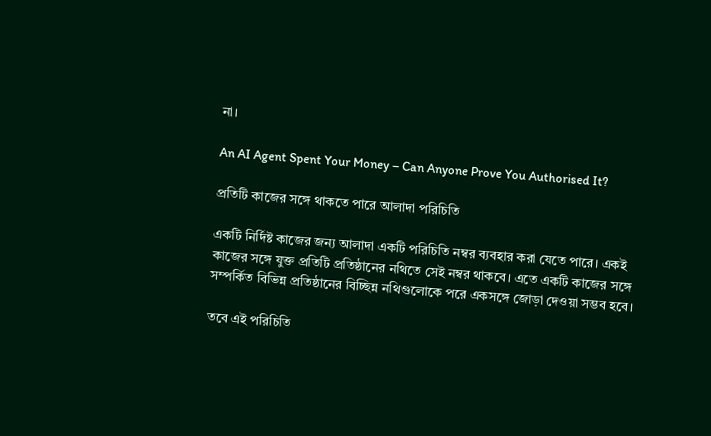না।

An AI Agent Spent Your Money – Can Anyone Prove You Authorised It?

প্রতিটি কাজের সঙ্গে থাকতে পারে আলাদা পরিচিতি

একটি নির্দিষ্ট কাজের জন্য আলাদা একটি পরিচিতি নম্বর ব্যবহার করা যেতে পারে। একই কাজের সঙ্গে যুক্ত প্রতিটি প্রতিষ্ঠানের নথিতে সেই নম্বর থাকবে। এতে একটি কাজের সঙ্গে সম্পর্কিত বিভিন্ন প্রতিষ্ঠানের বিচ্ছিন্ন নথিগুলোকে পরে একসঙ্গে জোড়া দেওয়া সম্ভব হবে।

তবে এই পরিচিতি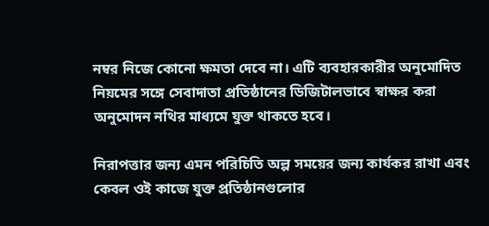নম্বর নিজে কোনো ক্ষমতা দেবে না। এটি ব্যবহারকারীর অনুমোদিত নিয়মের সঙ্গে সেবাদাতা প্রতিষ্ঠানের ডিজিটালভাবে স্বাক্ষর করা অনুমোদন নথির মাধ্যমে যুক্ত থাকতে হবে।

নিরাপত্তার জন্য এমন পরিচিতি অল্প সময়ের জন্য কার্যকর রাখা এবং কেবল ওই কাজে যুক্ত প্রতিষ্ঠানগুলোর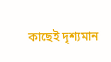কাছেই দৃশ্যমান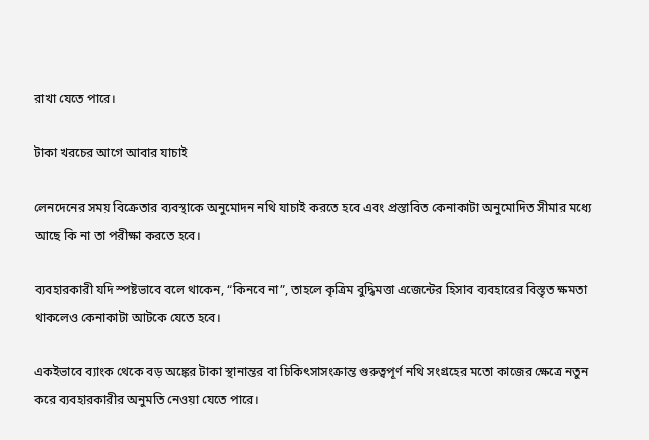রাখা যেতে পারে।

টাকা খরচের আগে আবার যাচাই

লেনদেনের সময় বিক্রেতার ব্যবস্থাকে অনুমোদন নথি যাচাই করতে হবে এবং প্রস্তাবিত কেনাকাটা অনুমোদিত সীমার মধ্যে আছে কি না তা পরীক্ষা করতে হবে।

ব্যবহারকারী যদি স্পষ্টভাবে বলে থাকেন, “কিনবে না”, তাহলে কৃত্রিম বুদ্ধিমত্তা এজেন্টের হিসাব ব্যবহারের বিস্তৃত ক্ষমতা থাকলেও কেনাকাটা আটকে যেতে হবে।

একইভাবে ব্যাংক থেকে বড় অঙ্কের টাকা স্থানান্তর বা চিকিৎসাসংক্রান্ত গুরুত্বপূর্ণ নথি সংগ্রহের মতো কাজের ক্ষেত্রে নতুন করে ব্যবহারকারীর অনুমতি নেওয়া যেতে পারে।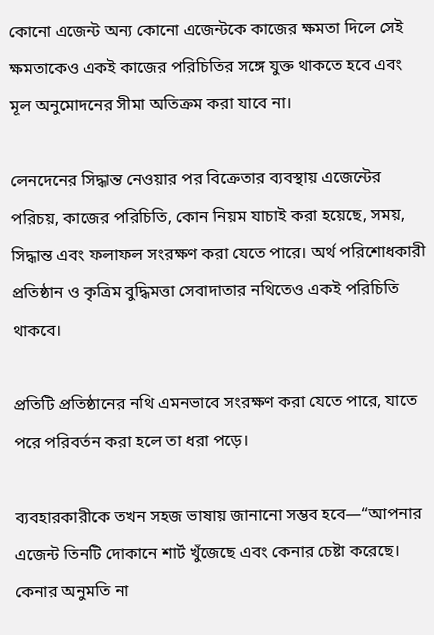কোনো এজেন্ট অন্য কোনো এজেন্টকে কাজের ক্ষমতা দিলে সেই ক্ষমতাকেও একই কাজের পরিচিতির সঙ্গে যুক্ত থাকতে হবে এবং মূল অনুমোদনের সীমা অতিক্রম করা যাবে না।

লেনদেনের সিদ্ধান্ত নেওয়ার পর বিক্রেতার ব্যবস্থায় এজেন্টের পরিচয়, কাজের পরিচিতি, কোন নিয়ম যাচাই করা হয়েছে, সময়, সিদ্ধান্ত এবং ফলাফল সংরক্ষণ করা যেতে পারে। অর্থ পরিশোধকারী প্রতিষ্ঠান ও কৃত্রিম বুদ্ধিমত্তা সেবাদাতার নথিতেও একই পরিচিতি থাকবে।

প্রতিটি প্রতিষ্ঠানের নথি এমনভাবে সংরক্ষণ করা যেতে পারে, যাতে পরে পরিবর্তন করা হলে তা ধরা পড়ে।

ব্যবহারকারীকে তখন সহজ ভাষায় জানানো সম্ভব হবে—“আপনার এজেন্ট তিনটি দোকানে শার্ট খুঁজেছে এবং কেনার চেষ্টা করেছে। কেনার অনুমতি না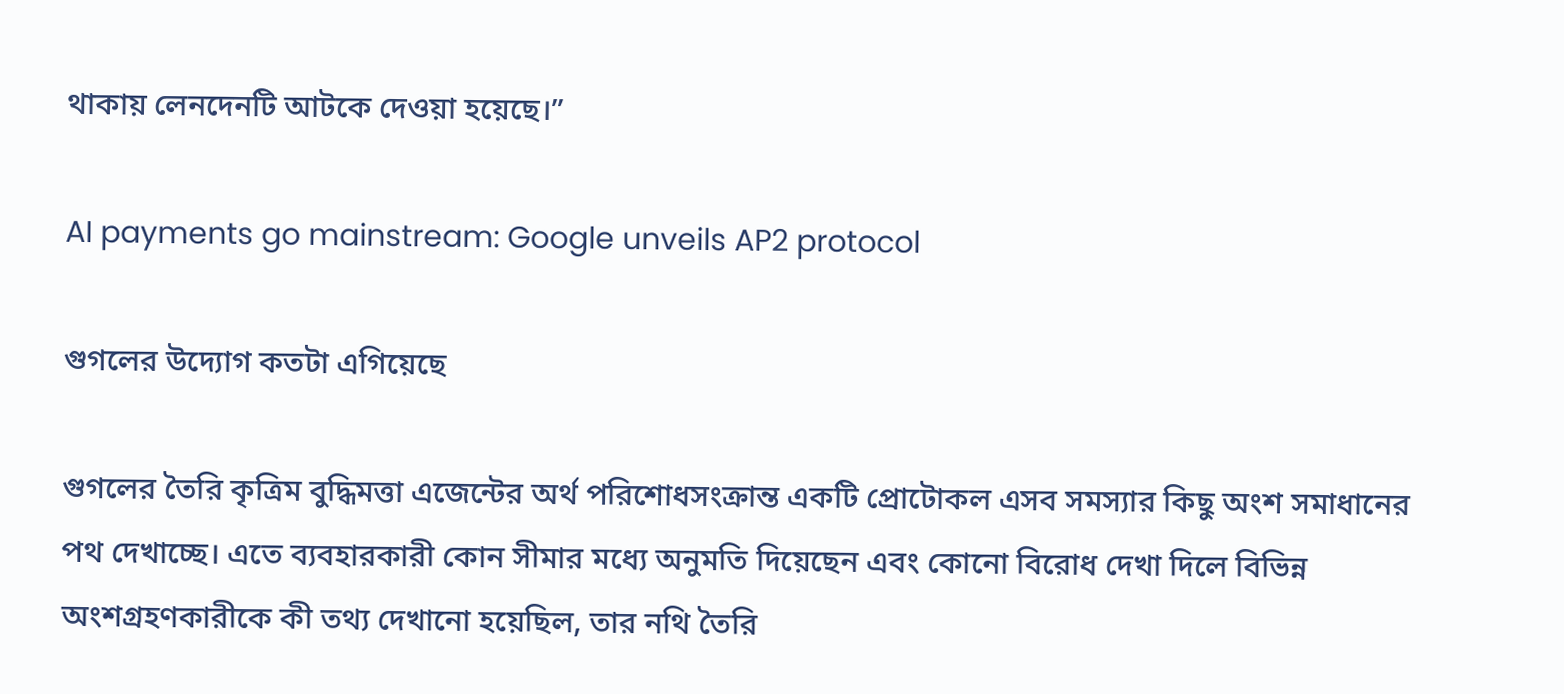থাকায় লেনদেনটি আটকে দেওয়া হয়েছে।”

AI payments go mainstream: Google unveils AP2 protocol

গুগলের উদ্যোগ কতটা এগিয়েছে

গুগলের তৈরি কৃত্রিম বুদ্ধিমত্তা এজেন্টের অর্থ পরিশোধসংক্রান্ত একটি প্রোটোকল এসব সমস্যার কিছু অংশ সমাধানের পথ দেখাচ্ছে। এতে ব্যবহারকারী কোন সীমার মধ্যে অনুমতি দিয়েছেন এবং কোনো বিরোধ দেখা দিলে বিভিন্ন অংশগ্রহণকারীকে কী তথ্য দেখানো হয়েছিল, তার নথি তৈরি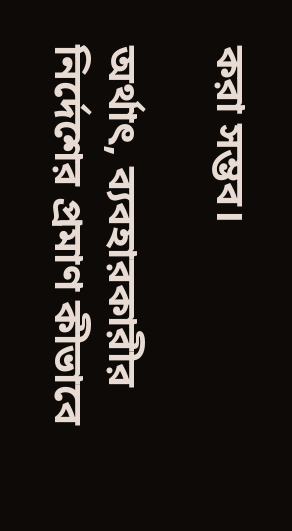করা সম্ভব।

অর্থাৎ, ব্যবহারকারীর নির্দেশের প্রমাণ কীভাবে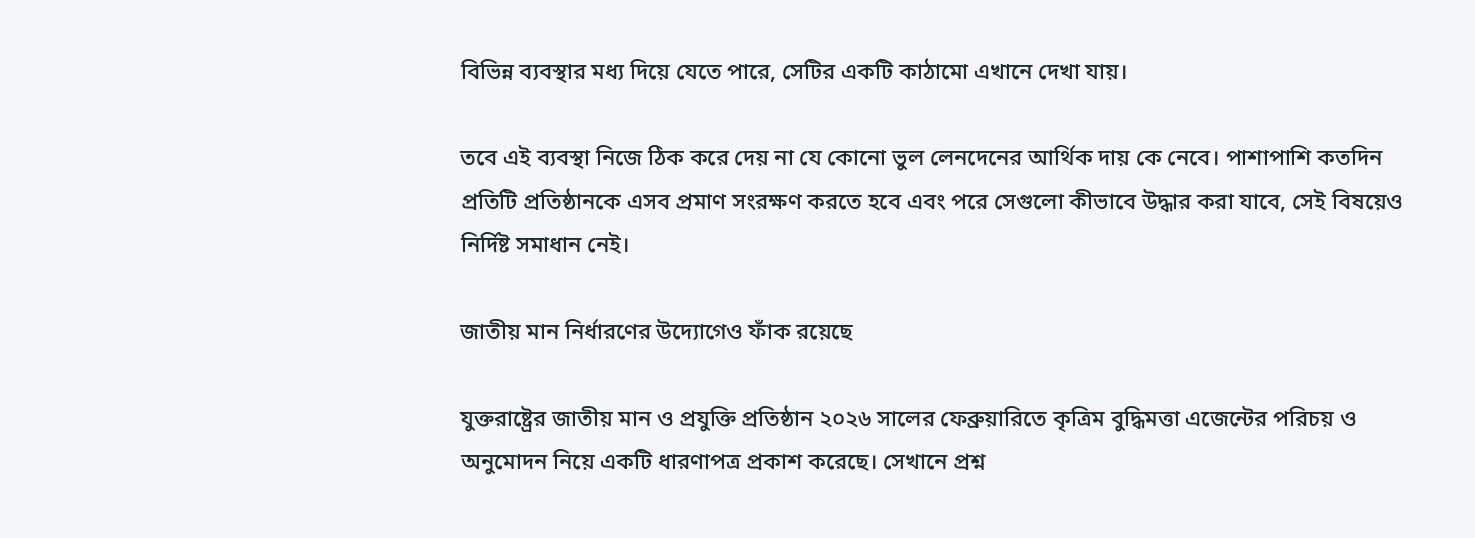বিভিন্ন ব্যবস্থার মধ্য দিয়ে যেতে পারে, সেটির একটি কাঠামো এখানে দেখা যায়।

তবে এই ব্যবস্থা নিজে ঠিক করে দেয় না যে কোনো ভুল লেনদেনের আর্থিক দায় কে নেবে। পাশাপাশি কতদিন প্রতিটি প্রতিষ্ঠানকে এসব প্রমাণ সংরক্ষণ করতে হবে এবং পরে সেগুলো কীভাবে উদ্ধার করা যাবে, সেই বিষয়েও নির্দিষ্ট সমাধান নেই।

জাতীয় মান নির্ধারণের উদ্যোগেও ফাঁক রয়েছে

যুক্তরাষ্ট্রের জাতীয় মান ও প্রযুক্তি প্রতিষ্ঠান ২০২৬ সালের ফেব্রুয়ারিতে কৃত্রিম বুদ্ধিমত্তা এজেন্টের পরিচয় ও অনুমোদন নিয়ে একটি ধারণাপত্র প্রকাশ করেছে। সেখানে প্রশ্ন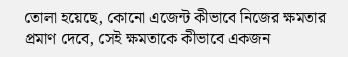তোলা হয়েছে, কোনো এজেন্ট কীভাবে নিজের ক্ষমতার প্রমাণ দেবে, সেই ক্ষমতাকে কীভাবে একজন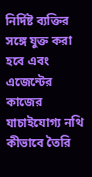নির্দিষ্ট ব্যক্তির সঙ্গে যুক্ত করা হবে এবং এজেন্টের কাজের যাচাইযোগ্য নথি কীভাবে তৈরি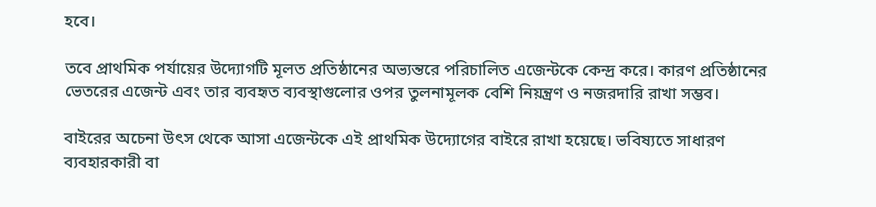হবে।

তবে প্রাথমিক পর্যায়ের উদ্যোগটি মূলত প্রতিষ্ঠানের অভ্যন্তরে পরিচালিত এজেন্টকে কেন্দ্র করে। কারণ প্রতিষ্ঠানের ভেতরের এজেন্ট এবং তার ব্যবহৃত ব্যবস্থাগুলোর ওপর তুলনামূলক বেশি নিয়ন্ত্রণ ও নজরদারি রাখা সম্ভব।

বাইরের অচেনা উৎস থেকে আসা এজেন্টকে এই প্রাথমিক উদ্যোগের বাইরে রাখা হয়েছে। ভবিষ্যতে সাধারণ ব্যবহারকারী বা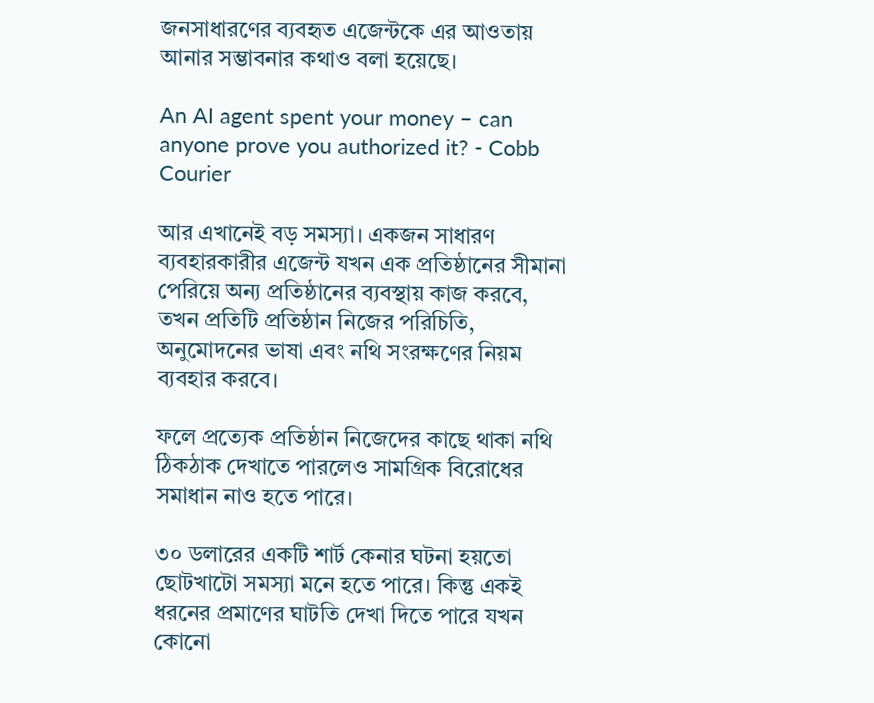জনসাধারণের ব্যবহৃত এজেন্টকে এর আওতায় আনার সম্ভাবনার কথাও বলা হয়েছে।

An AI agent spent your money – can anyone prove you authorized it? - Cobb  Courier

আর এখানেই বড় সমস্যা। একজন সাধারণ ব্যবহারকারীর এজেন্ট যখন এক প্রতিষ্ঠানের সীমানা পেরিয়ে অন্য প্রতিষ্ঠানের ব্যবস্থায় কাজ করবে, তখন প্রতিটি প্রতিষ্ঠান নিজের পরিচিতি, অনুমোদনের ভাষা এবং নথি সংরক্ষণের নিয়ম ব্যবহার করবে।

ফলে প্রত্যেক প্রতিষ্ঠান নিজেদের কাছে থাকা নথি ঠিকঠাক দেখাতে পারলেও সামগ্রিক বিরোধের সমাধান নাও হতে পারে।

৩০ ডলারের একটি শার্ট কেনার ঘটনা হয়তো ছোটখাটো সমস্যা মনে হতে পারে। কিন্তু একই ধরনের প্রমাণের ঘাটতি দেখা দিতে পারে যখন কোনো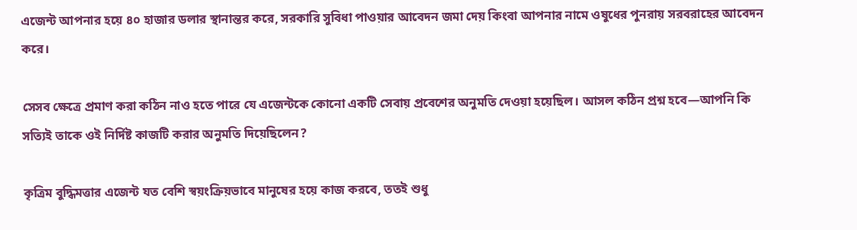এজেন্ট আপনার হয়ে ৪০ হাজার ডলার স্থানান্তর করে, সরকারি সুবিধা পাওয়ার আবেদন জমা দেয় কিংবা আপনার নামে ওষুধের পুনরায় সরবরাহের আবেদন করে।

সেসব ক্ষেত্রে প্রমাণ করা কঠিন নাও হতে পারে যে এজেন্টকে কোনো একটি সেবায় প্রবেশের অনুমতি দেওয়া হয়েছিল। আসল কঠিন প্রশ্ন হবে—আপনি কি সত্যিই তাকে ওই নির্দিষ্ট কাজটি করার অনুমতি দিয়েছিলেন?

কৃত্রিম বুদ্ধিমত্তার এজেন্ট যত বেশি স্বয়ংক্রিয়ভাবে মানুষের হয়ে কাজ করবে, ততই শুধু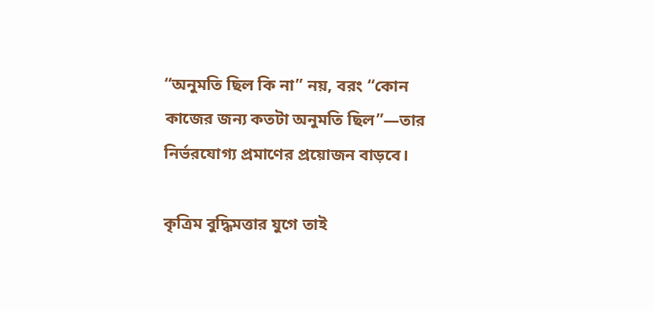“অনুমতি ছিল কি না” নয়, বরং “কোন কাজের জন্য কতটা অনুমতি ছিল”—তার নির্ভরযোগ্য প্রমাণের প্রয়োজন বাড়বে।

কৃত্রিম বুদ্ধিমত্তার যুগে তাই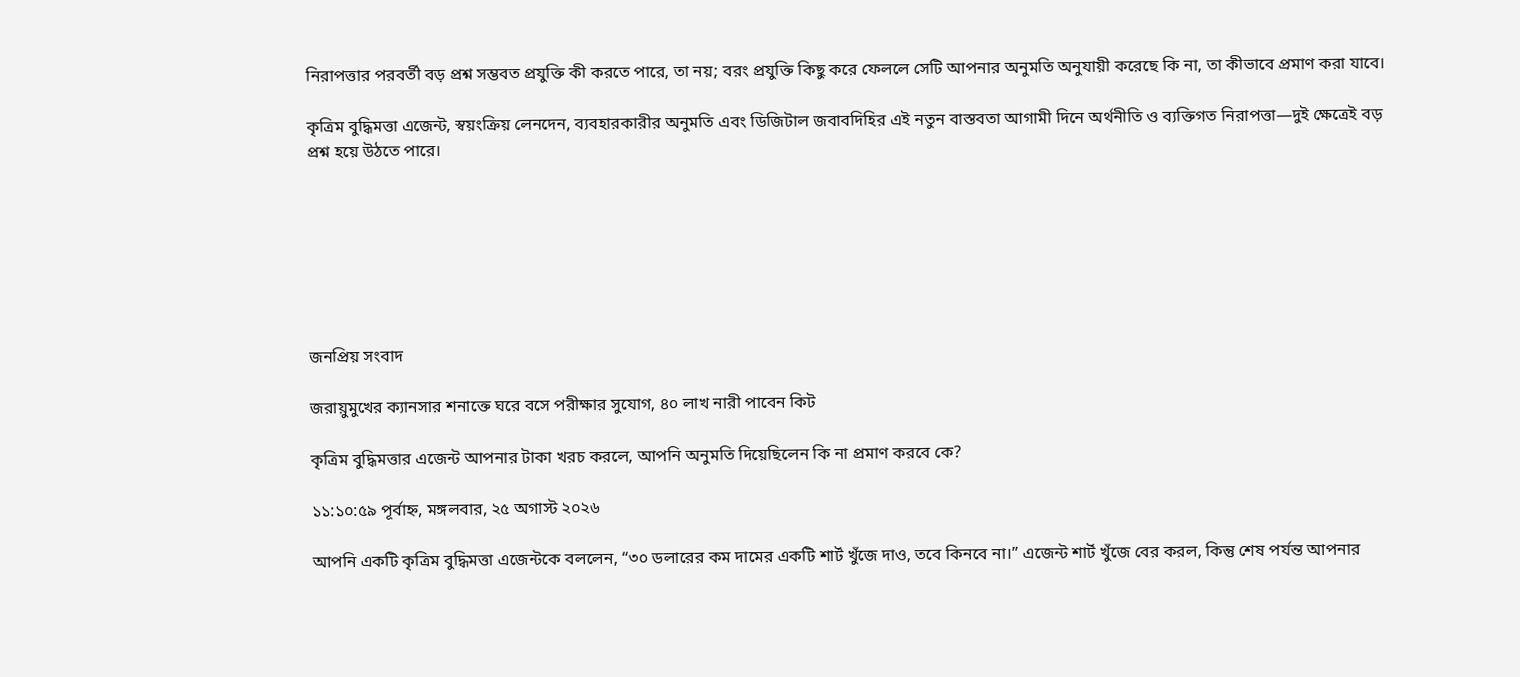নিরাপত্তার পরবর্তী বড় প্রশ্ন সম্ভবত প্রযুক্তি কী করতে পারে, তা নয়; বরং প্রযুক্তি কিছু করে ফেললে সেটি আপনার অনুমতি অনুযায়ী করেছে কি না, তা কীভাবে প্রমাণ করা যাবে।

কৃত্রিম বুদ্ধিমত্তা এজেন্ট, স্বয়ংক্রিয় লেনদেন, ব্যবহারকারীর অনুমতি এবং ডিজিটাল জবাবদিহির এই নতুন বাস্তবতা আগামী দিনে অর্থনীতি ও ব্যক্তিগত নিরাপত্তা—দুই ক্ষেত্রেই বড় প্রশ্ন হয়ে উঠতে পারে।







জনপ্রিয় সংবাদ

জরায়ুমুখের ক্যানসার শনাক্তে ঘরে বসে পরীক্ষার সুযোগ, ৪০ লাখ নারী পাবেন কিট

কৃত্রিম বুদ্ধিমত্তার এজেন্ট আপনার টাকা খরচ করলে, আপনি অনুমতি দিয়েছিলেন কি না প্রমাণ করবে কে?

১১:১০:৫৯ পূর্বাহ্ন, মঙ্গলবার, ২৫ অগাস্ট ২০২৬

আপনি একটি কৃত্রিম বুদ্ধিমত্তা এজেন্টকে বললেন, “৩০ ডলারের কম দামের একটি শার্ট খুঁজে দাও, তবে কিনবে না।” এজেন্ট শার্ট খুঁজে বের করল, কিন্তু শেষ পর্যন্ত আপনার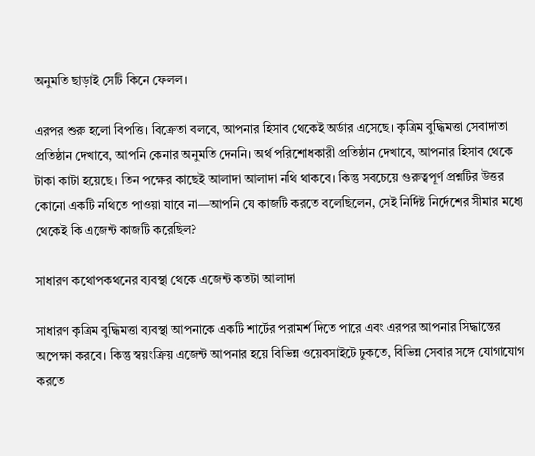অনুমতি ছাড়াই সেটি কিনে ফেলল।

এরপর শুরু হলো বিপত্তি। বিক্রেতা বলবে, আপনার হিসাব থেকেই অর্ডার এসেছে। কৃত্রিম বুদ্ধিমত্তা সেবাদাতা প্রতিষ্ঠান দেখাবে, আপনি কেনার অনুমতি দেননি। অর্থ পরিশোধকারী প্রতিষ্ঠান দেখাবে, আপনার হিসাব থেকে টাকা কাটা হয়েছে। তিন পক্ষের কাছেই আলাদা আলাদা নথি থাকবে। কিন্তু সবচেয়ে গুরুত্বপূর্ণ প্রশ্নটির উত্তর কোনো একটি নথিতে পাওয়া যাবে না—আপনি যে কাজটি করতে বলেছিলেন, সেই নির্দিষ্ট নির্দেশের সীমার মধ্যে থেকেই কি এজেন্ট কাজটি করেছিল?

সাধারণ কথোপকথনের ব্যবস্থা থেকে এজেন্ট কতটা আলাদা

সাধারণ কৃত্রিম বুদ্ধিমত্তা ব্যবস্থা আপনাকে একটি শার্টের পরামর্শ দিতে পারে এবং এরপর আপনার সিদ্ধান্তের অপেক্ষা করবে। কিন্তু স্বয়ংক্রিয় এজেন্ট আপনার হয়ে বিভিন্ন ওয়েবসাইটে ঢুকতে, বিভিন্ন সেবার সঙ্গে যোগাযোগ করতে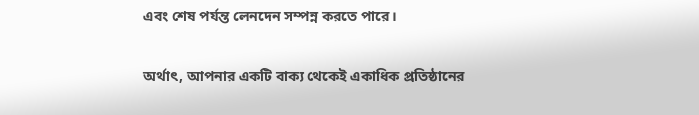এবং শেষ পর্যন্ত লেনদেন সম্পন্ন করতে পারে।

অর্থাৎ, আপনার একটি বাক্য থেকেই একাধিক প্রতিষ্ঠানের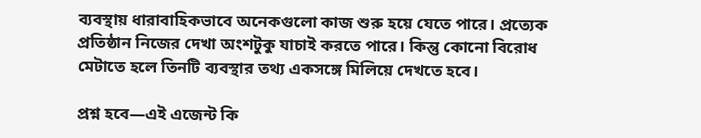ব্যবস্থায় ধারাবাহিকভাবে অনেকগুলো কাজ শুরু হয়ে যেতে পারে। প্রত্যেক প্রতিষ্ঠান নিজের দেখা অংশটুকু যাচাই করতে পারে। কিন্তু কোনো বিরোধ মেটাতে হলে তিনটি ব্যবস্থার তথ্য একসঙ্গে মিলিয়ে দেখতে হবে।

প্রশ্ন হবে—এই এজেন্ট কি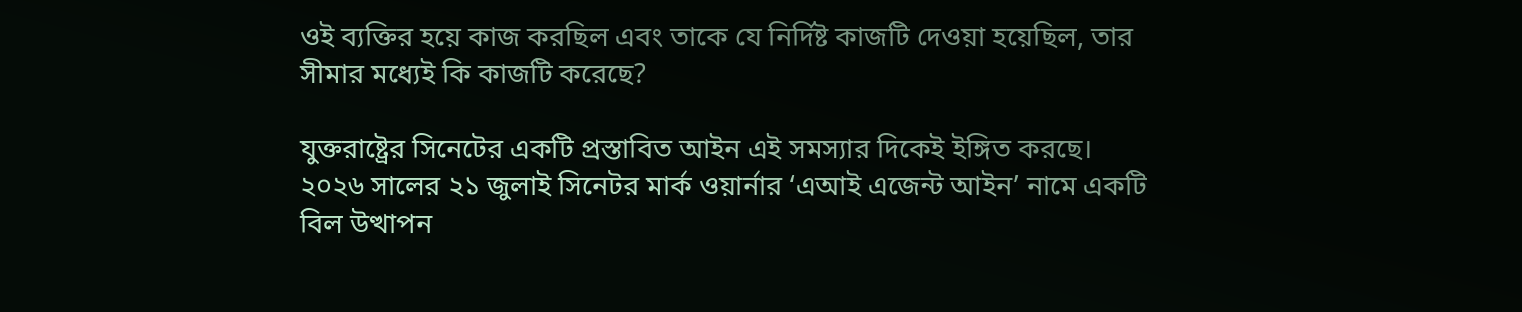ওই ব্যক্তির হয়ে কাজ করছিল এবং তাকে যে নির্দিষ্ট কাজটি দেওয়া হয়েছিল, তার সীমার মধ্যেই কি কাজটি করেছে?

যুক্তরাষ্ট্রের সিনেটের একটি প্রস্তাবিত আইন এই সমস্যার দিকেই ইঙ্গিত করছে। ২০২৬ সালের ২১ জুলাই সিনেটর মার্ক ওয়ার্নার ‘এআই এজেন্ট আইন’ নামে একটি বিল উত্থাপন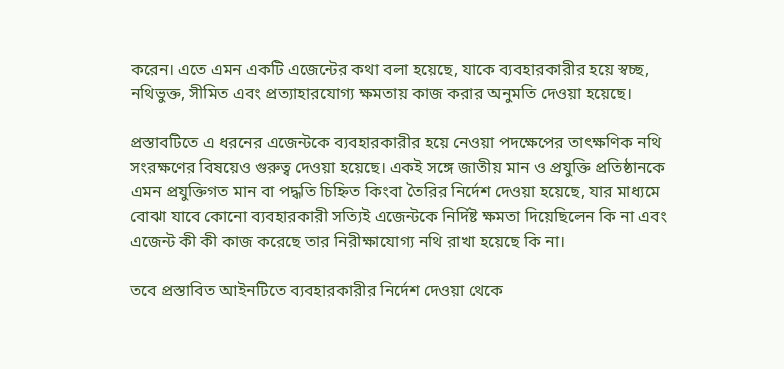করেন। এতে এমন একটি এজেন্টের কথা বলা হয়েছে, যাকে ব্যবহারকারীর হয়ে স্বচ্ছ, নথিভুক্ত, সীমিত এবং প্রত্যাহারযোগ্য ক্ষমতায় কাজ করার অনুমতি দেওয়া হয়েছে।

প্রস্তাবটিতে এ ধরনের এজেন্টকে ব্যবহারকারীর হয়ে নেওয়া পদক্ষেপের তাৎক্ষণিক নথি সংরক্ষণের বিষয়েও গুরুত্ব দেওয়া হয়েছে। একই সঙ্গে জাতীয় মান ও প্রযুক্তি প্রতিষ্ঠানকে এমন প্রযুক্তিগত মান বা পদ্ধতি চিহ্নিত কিংবা তৈরির নির্দেশ দেওয়া হয়েছে, যার মাধ্যমে বোঝা যাবে কোনো ব্যবহারকারী সত্যিই এজেন্টকে নির্দিষ্ট ক্ষমতা দিয়েছিলেন কি না এবং এজেন্ট কী কী কাজ করেছে তার নিরীক্ষাযোগ্য নথি রাখা হয়েছে কি না।

তবে প্রস্তাবিত আইনটিতে ব্যবহারকারীর নির্দেশ দেওয়া থেকে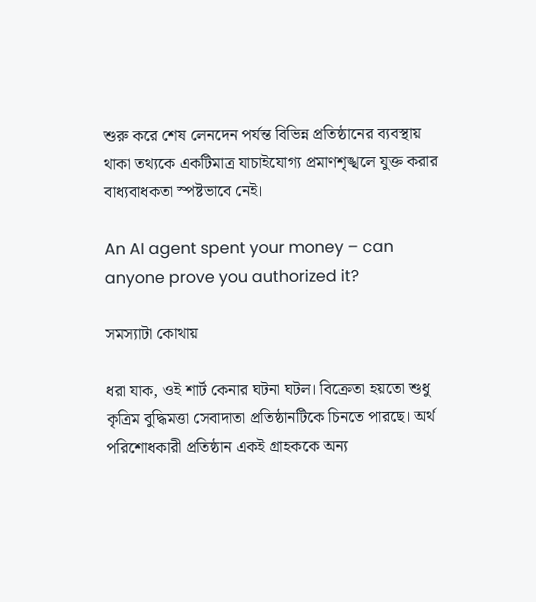শুরু করে শেষ লেনদেন পর্যন্ত বিভিন্ন প্রতিষ্ঠানের ব্যবস্থায় থাকা তথ্যকে একটিমাত্র যাচাইযোগ্য প্রমাণশৃঙ্খলে যুক্ত করার বাধ্যবাধকতা স্পষ্টভাবে নেই।

An AI agent spent your money – can anyone prove you authorized it?

সমস্যাটা কোথায়

ধরা যাক, ওই শার্ট কেনার ঘটনা ঘটল। বিক্রেতা হয়তো শুধু কৃত্রিম বুদ্ধিমত্তা সেবাদাতা প্রতিষ্ঠানটিকে চিনতে পারছে। অর্থ পরিশোধকারী প্রতিষ্ঠান একই গ্রাহককে অন্য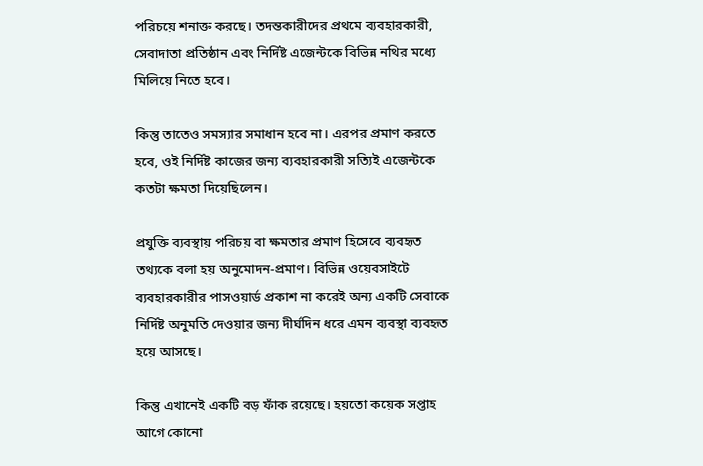পরিচয়ে শনাক্ত করছে। তদন্তকারীদের প্রথমে ব্যবহারকারী, সেবাদাতা প্রতিষ্ঠান এবং নির্দিষ্ট এজেন্টকে বিভিন্ন নথির মধ্যে মিলিয়ে নিতে হবে।

কিন্তু তাতেও সমস্যার সমাধান হবে না। এরপর প্রমাণ করতে হবে, ওই নির্দিষ্ট কাজের জন্য ব্যবহারকারী সত্যিই এজেন্টকে কতটা ক্ষমতা দিয়েছিলেন।

প্রযুক্তি ব্যবস্থায় পরিচয় বা ক্ষমতার প্রমাণ হিসেবে ব্যবহৃত তথ্যকে বলা হয় অনুমোদন-প্রমাণ। বিভিন্ন ওয়েবসাইটে ব্যবহারকারীর পাসওয়ার্ড প্রকাশ না করেই অন্য একটি সেবাকে নির্দিষ্ট অনুমতি দেওয়ার জন্য দীর্ঘদিন ধরে এমন ব্যবস্থা ব্যবহৃত হয়ে আসছে।

কিন্তু এখানেই একটি বড় ফাঁক রয়েছে। হয়তো কয়েক সপ্তাহ আগে কোনো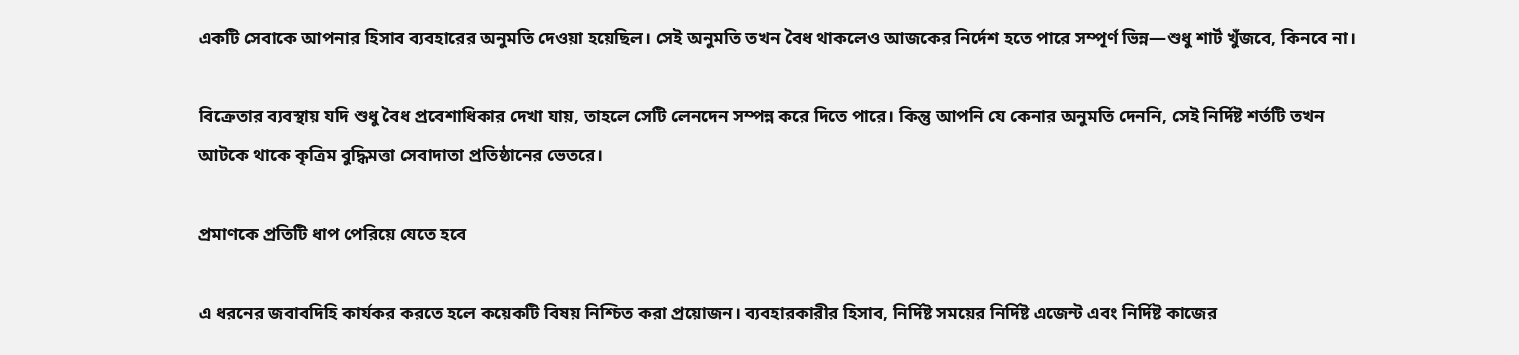একটি সেবাকে আপনার হিসাব ব্যবহারের অনুমতি দেওয়া হয়েছিল। সেই অনুমতি তখন বৈধ থাকলেও আজকের নির্দেশ হতে পারে সম্পূর্ণ ভিন্ন—শুধু শার্ট খুঁজবে, কিনবে না।

বিক্রেতার ব্যবস্থায় যদি শুধু বৈধ প্রবেশাধিকার দেখা যায়, তাহলে সেটি লেনদেন সম্পন্ন করে দিতে পারে। কিন্তু আপনি যে কেনার অনুমতি দেননি, সেই নির্দিষ্ট শর্তটি তখন আটকে থাকে কৃত্রিম বুদ্ধিমত্তা সেবাদাতা প্রতিষ্ঠানের ভেতরে।

প্রমাণকে প্রতিটি ধাপ পেরিয়ে যেতে হবে

এ ধরনের জবাবদিহি কার্যকর করতে হলে কয়েকটি বিষয় নিশ্চিত করা প্রয়োজন। ব্যবহারকারীর হিসাব, নির্দিষ্ট সময়ের নির্দিষ্ট এজেন্ট এবং নির্দিষ্ট কাজের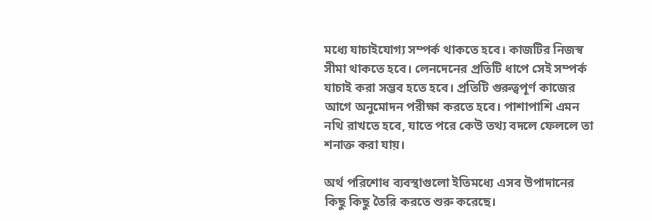মধ্যে যাচাইযোগ্য সম্পর্ক থাকতে হবে। কাজটির নিজস্ব সীমা থাকতে হবে। লেনদেনের প্রতিটি ধাপে সেই সম্পর্ক যাচাই করা সম্ভব হতে হবে। প্রতিটি গুরুত্বপূর্ণ কাজের আগে অনুমোদন পরীক্ষা করতে হবে। পাশাপাশি এমন নথি রাখতে হবে, যাতে পরে কেউ তথ্য বদলে ফেললে তা শনাক্ত করা যায়।

অর্থ পরিশোধ ব্যবস্থাগুলো ইতিমধ্যে এসব উপাদানের কিছু কিছু তৈরি করতে শুরু করেছে।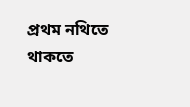প্রথম নথিতে থাকতে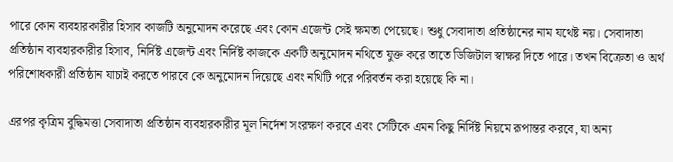পারে কোন ব্যবহারকারীর হিসাব কাজটি অনুমোদন করেছে এবং কোন এজেন্ট সেই ক্ষমতা পেয়েছে। শুধু সেবাদাতা প্রতিষ্ঠানের নাম যথেষ্ট নয়। সেবাদাতা প্রতিষ্ঠান ব্যবহারকারীর হিসাব, নির্দিষ্ট এজেন্ট এবং নির্দিষ্ট কাজকে একটি অনুমোদন নথিতে যুক্ত করে তাতে ডিজিটাল স্বাক্ষর দিতে পারে। তখন বিক্রেতা ও অর্থ পরিশোধকারী প্রতিষ্ঠান যাচাই করতে পারবে কে অনুমোদন দিয়েছে এবং নথিটি পরে পরিবর্তন করা হয়েছে কি না।

এরপর কৃত্রিম বুদ্ধিমত্তা সেবাদাতা প্রতিষ্ঠান ব্যবহারকারীর মূল নির্দেশ সংরক্ষণ করবে এবং সেটিকে এমন কিছু নির্দিষ্ট নিয়মে রূপান্তর করবে, যা অন্য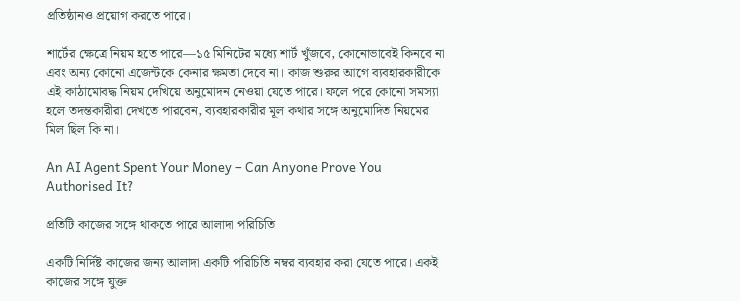প্রতিষ্ঠানও প্রয়োগ করতে পারে।

শার্টের ক্ষেত্রে নিয়ম হতে পারে—১৫ মিনিটের মধ্যে শার্ট খুঁজবে, কোনোভাবেই কিনবে না এবং অন্য কোনো এজেন্টকে কেনার ক্ষমতা দেবে না। কাজ শুরুর আগে ব্যবহারকারীকে এই কাঠামোবদ্ধ নিয়ম দেখিয়ে অনুমোদন নেওয়া যেতে পারে। ফলে পরে কোনো সমস্যা হলে তদন্তকারীরা দেখতে পারবেন, ব্যবহারকারীর মূল কথার সঙ্গে অনুমোদিত নিয়মের মিল ছিল কি না।

An AI Agent Spent Your Money – Can Anyone Prove You Authorised It?

প্রতিটি কাজের সঙ্গে থাকতে পারে আলাদা পরিচিতি

একটি নির্দিষ্ট কাজের জন্য আলাদা একটি পরিচিতি নম্বর ব্যবহার করা যেতে পারে। একই কাজের সঙ্গে যুক্ত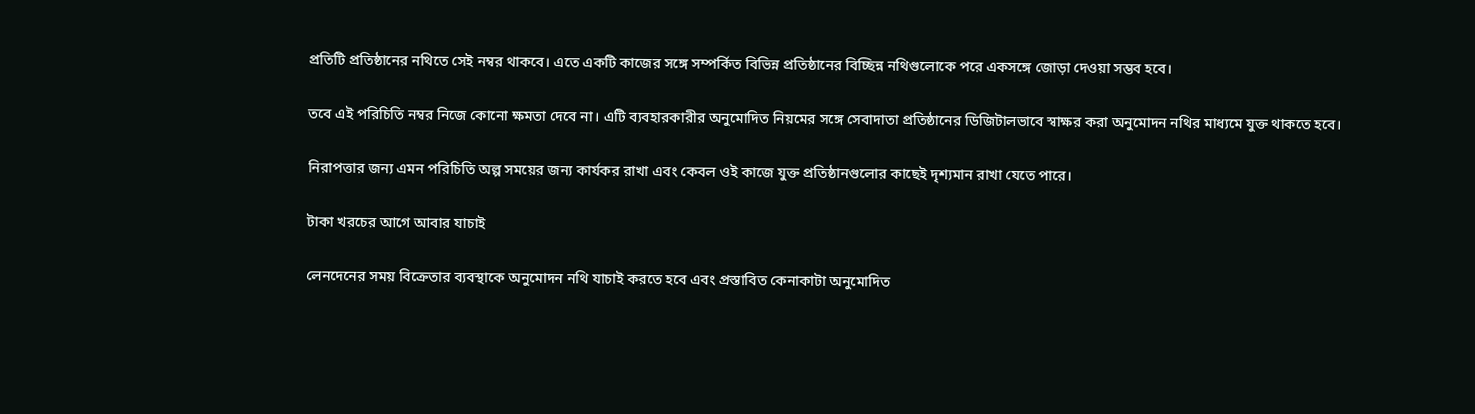প্রতিটি প্রতিষ্ঠানের নথিতে সেই নম্বর থাকবে। এতে একটি কাজের সঙ্গে সম্পর্কিত বিভিন্ন প্রতিষ্ঠানের বিচ্ছিন্ন নথিগুলোকে পরে একসঙ্গে জোড়া দেওয়া সম্ভব হবে।

তবে এই পরিচিতি নম্বর নিজে কোনো ক্ষমতা দেবে না। এটি ব্যবহারকারীর অনুমোদিত নিয়মের সঙ্গে সেবাদাতা প্রতিষ্ঠানের ডিজিটালভাবে স্বাক্ষর করা অনুমোদন নথির মাধ্যমে যুক্ত থাকতে হবে।

নিরাপত্তার জন্য এমন পরিচিতি অল্প সময়ের জন্য কার্যকর রাখা এবং কেবল ওই কাজে যুক্ত প্রতিষ্ঠানগুলোর কাছেই দৃশ্যমান রাখা যেতে পারে।

টাকা খরচের আগে আবার যাচাই

লেনদেনের সময় বিক্রেতার ব্যবস্থাকে অনুমোদন নথি যাচাই করতে হবে এবং প্রস্তাবিত কেনাকাটা অনুমোদিত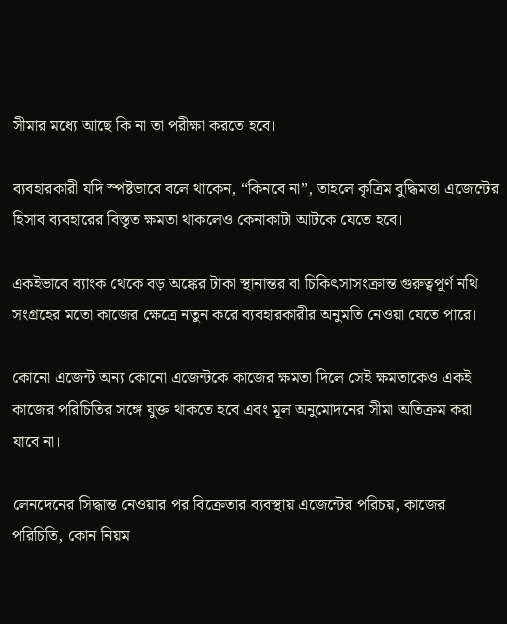সীমার মধ্যে আছে কি না তা পরীক্ষা করতে হবে।

ব্যবহারকারী যদি স্পষ্টভাবে বলে থাকেন, “কিনবে না”, তাহলে কৃত্রিম বুদ্ধিমত্তা এজেন্টের হিসাব ব্যবহারের বিস্তৃত ক্ষমতা থাকলেও কেনাকাটা আটকে যেতে হবে।

একইভাবে ব্যাংক থেকে বড় অঙ্কের টাকা স্থানান্তর বা চিকিৎসাসংক্রান্ত গুরুত্বপূর্ণ নথি সংগ্রহের মতো কাজের ক্ষেত্রে নতুন করে ব্যবহারকারীর অনুমতি নেওয়া যেতে পারে।

কোনো এজেন্ট অন্য কোনো এজেন্টকে কাজের ক্ষমতা দিলে সেই ক্ষমতাকেও একই কাজের পরিচিতির সঙ্গে যুক্ত থাকতে হবে এবং মূল অনুমোদনের সীমা অতিক্রম করা যাবে না।

লেনদেনের সিদ্ধান্ত নেওয়ার পর বিক্রেতার ব্যবস্থায় এজেন্টের পরিচয়, কাজের পরিচিতি, কোন নিয়ম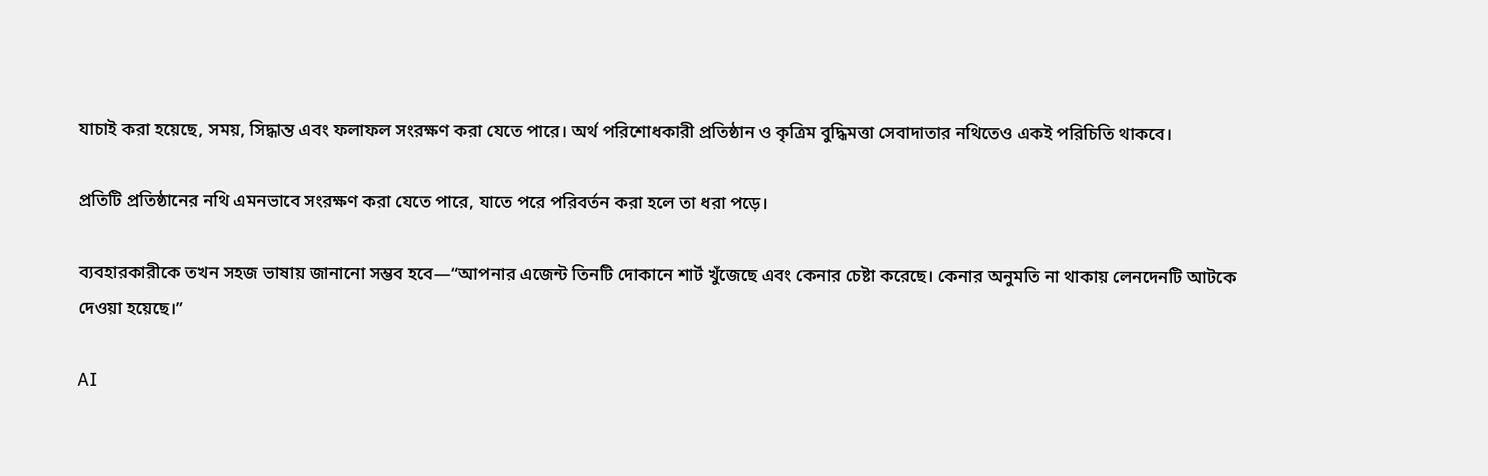যাচাই করা হয়েছে, সময়, সিদ্ধান্ত এবং ফলাফল সংরক্ষণ করা যেতে পারে। অর্থ পরিশোধকারী প্রতিষ্ঠান ও কৃত্রিম বুদ্ধিমত্তা সেবাদাতার নথিতেও একই পরিচিতি থাকবে।

প্রতিটি প্রতিষ্ঠানের নথি এমনভাবে সংরক্ষণ করা যেতে পারে, যাতে পরে পরিবর্তন করা হলে তা ধরা পড়ে।

ব্যবহারকারীকে তখন সহজ ভাষায় জানানো সম্ভব হবে—“আপনার এজেন্ট তিনটি দোকানে শার্ট খুঁজেছে এবং কেনার চেষ্টা করেছে। কেনার অনুমতি না থাকায় লেনদেনটি আটকে দেওয়া হয়েছে।”

AI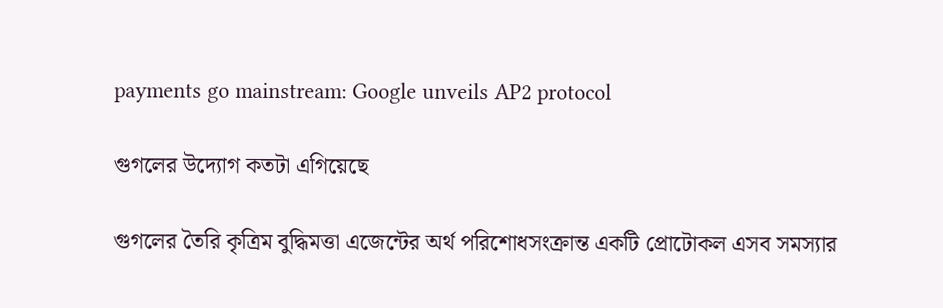payments go mainstream: Google unveils AP2 protocol

গুগলের উদ্যোগ কতটা এগিয়েছে

গুগলের তৈরি কৃত্রিম বুদ্ধিমত্তা এজেন্টের অর্থ পরিশোধসংক্রান্ত একটি প্রোটোকল এসব সমস্যার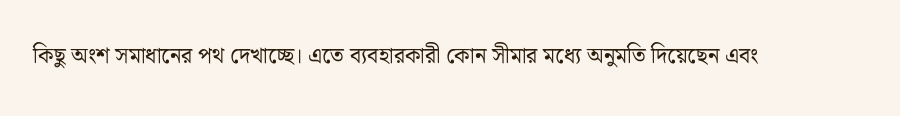কিছু অংশ সমাধানের পথ দেখাচ্ছে। এতে ব্যবহারকারী কোন সীমার মধ্যে অনুমতি দিয়েছেন এবং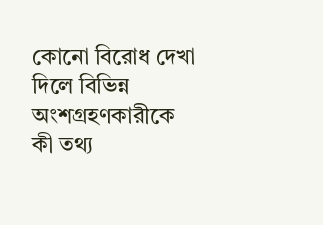কোনো বিরোধ দেখা দিলে বিভিন্ন অংশগ্রহণকারীকে কী তথ্য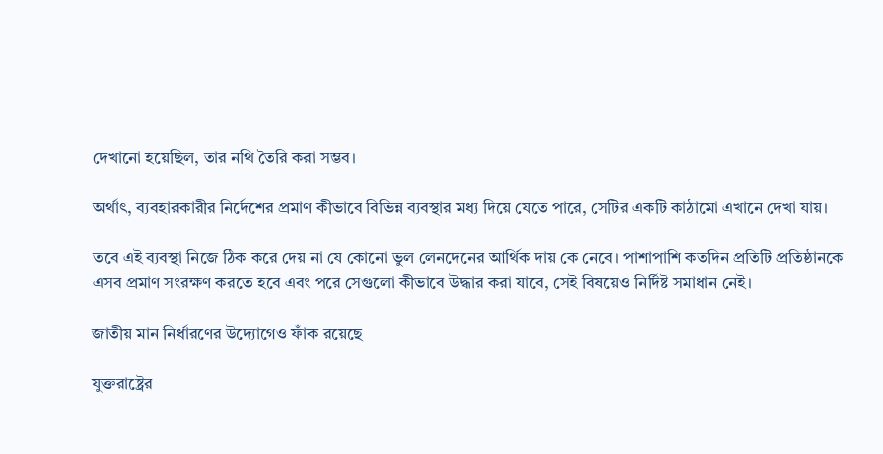দেখানো হয়েছিল, তার নথি তৈরি করা সম্ভব।

অর্থাৎ, ব্যবহারকারীর নির্দেশের প্রমাণ কীভাবে বিভিন্ন ব্যবস্থার মধ্য দিয়ে যেতে পারে, সেটির একটি কাঠামো এখানে দেখা যায়।

তবে এই ব্যবস্থা নিজে ঠিক করে দেয় না যে কোনো ভুল লেনদেনের আর্থিক দায় কে নেবে। পাশাপাশি কতদিন প্রতিটি প্রতিষ্ঠানকে এসব প্রমাণ সংরক্ষণ করতে হবে এবং পরে সেগুলো কীভাবে উদ্ধার করা যাবে, সেই বিষয়েও নির্দিষ্ট সমাধান নেই।

জাতীয় মান নির্ধারণের উদ্যোগেও ফাঁক রয়েছে

যুক্তরাষ্ট্রের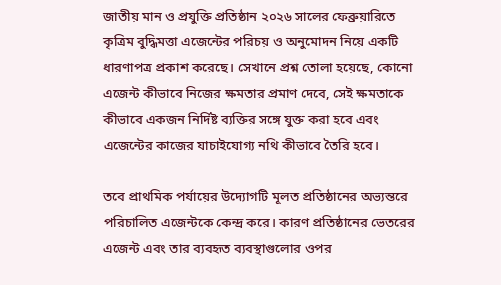জাতীয় মান ও প্রযুক্তি প্রতিষ্ঠান ২০২৬ সালের ফেব্রুয়ারিতে কৃত্রিম বুদ্ধিমত্তা এজেন্টের পরিচয় ও অনুমোদন নিয়ে একটি ধারণাপত্র প্রকাশ করেছে। সেখানে প্রশ্ন তোলা হয়েছে, কোনো এজেন্ট কীভাবে নিজের ক্ষমতার প্রমাণ দেবে, সেই ক্ষমতাকে কীভাবে একজন নির্দিষ্ট ব্যক্তির সঙ্গে যুক্ত করা হবে এবং এজেন্টের কাজের যাচাইযোগ্য নথি কীভাবে তৈরি হবে।

তবে প্রাথমিক পর্যায়ের উদ্যোগটি মূলত প্রতিষ্ঠানের অভ্যন্তরে পরিচালিত এজেন্টকে কেন্দ্র করে। কারণ প্রতিষ্ঠানের ভেতরের এজেন্ট এবং তার ব্যবহৃত ব্যবস্থাগুলোর ওপর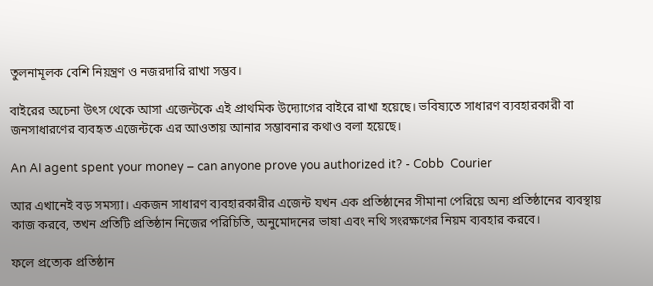তুলনামূলক বেশি নিয়ন্ত্রণ ও নজরদারি রাখা সম্ভব।

বাইরের অচেনা উৎস থেকে আসা এজেন্টকে এই প্রাথমিক উদ্যোগের বাইরে রাখা হয়েছে। ভবিষ্যতে সাধারণ ব্যবহারকারী বা জনসাধারণের ব্যবহৃত এজেন্টকে এর আওতায় আনার সম্ভাবনার কথাও বলা হয়েছে।

An AI agent spent your money – can anyone prove you authorized it? - Cobb  Courier

আর এখানেই বড় সমস্যা। একজন সাধারণ ব্যবহারকারীর এজেন্ট যখন এক প্রতিষ্ঠানের সীমানা পেরিয়ে অন্য প্রতিষ্ঠানের ব্যবস্থায় কাজ করবে, তখন প্রতিটি প্রতিষ্ঠান নিজের পরিচিতি, অনুমোদনের ভাষা এবং নথি সংরক্ষণের নিয়ম ব্যবহার করবে।

ফলে প্রত্যেক প্রতিষ্ঠান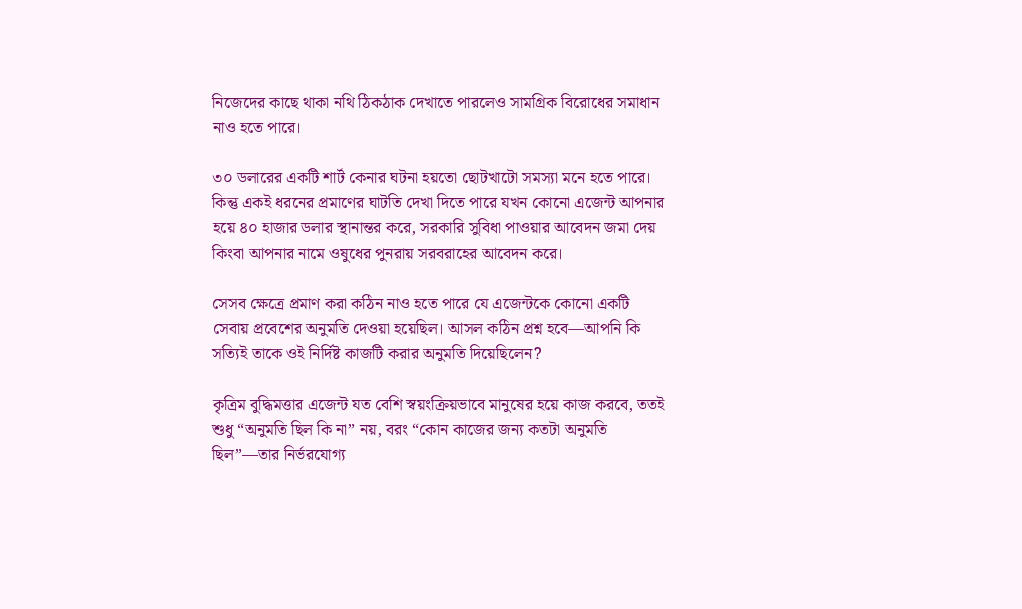নিজেদের কাছে থাকা নথি ঠিকঠাক দেখাতে পারলেও সামগ্রিক বিরোধের সমাধান নাও হতে পারে।

৩০ ডলারের একটি শার্ট কেনার ঘটনা হয়তো ছোটখাটো সমস্যা মনে হতে পারে। কিন্তু একই ধরনের প্রমাণের ঘাটতি দেখা দিতে পারে যখন কোনো এজেন্ট আপনার হয়ে ৪০ হাজার ডলার স্থানান্তর করে, সরকারি সুবিধা পাওয়ার আবেদন জমা দেয় কিংবা আপনার নামে ওষুধের পুনরায় সরবরাহের আবেদন করে।

সেসব ক্ষেত্রে প্রমাণ করা কঠিন নাও হতে পারে যে এজেন্টকে কোনো একটি সেবায় প্রবেশের অনুমতি দেওয়া হয়েছিল। আসল কঠিন প্রশ্ন হবে—আপনি কি সত্যিই তাকে ওই নির্দিষ্ট কাজটি করার অনুমতি দিয়েছিলেন?

কৃত্রিম বুদ্ধিমত্তার এজেন্ট যত বেশি স্বয়ংক্রিয়ভাবে মানুষের হয়ে কাজ করবে, ততই শুধু “অনুমতি ছিল কি না” নয়, বরং “কোন কাজের জন্য কতটা অনুমতি ছিল”—তার নির্ভরযোগ্য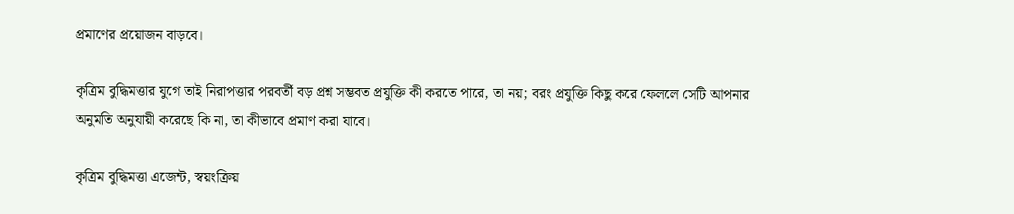প্রমাণের প্রয়োজন বাড়বে।

কৃত্রিম বুদ্ধিমত্তার যুগে তাই নিরাপত্তার পরবর্তী বড় প্রশ্ন সম্ভবত প্রযুক্তি কী করতে পারে, তা নয়; বরং প্রযুক্তি কিছু করে ফেললে সেটি আপনার অনুমতি অনুযায়ী করেছে কি না, তা কীভাবে প্রমাণ করা যাবে।

কৃত্রিম বুদ্ধিমত্তা এজেন্ট, স্বয়ংক্রিয়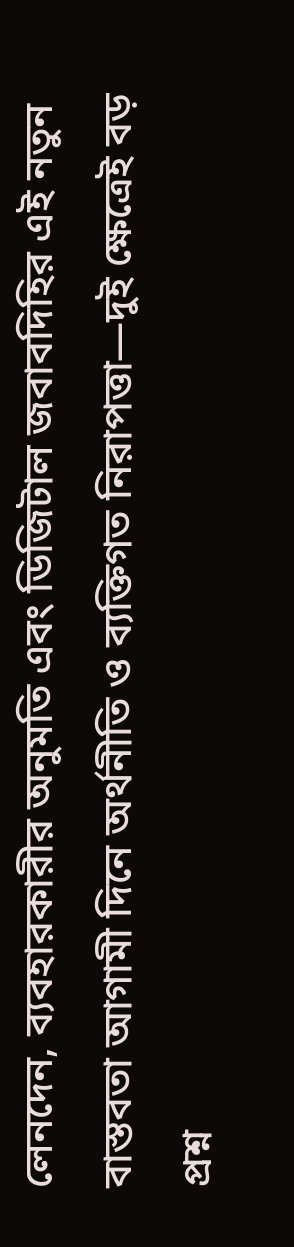লেনদেন, ব্যবহারকারীর অনুমতি এবং ডিজিটাল জবাবদিহির এই নতুন বাস্তবতা আগামী দিনে অর্থনীতি ও ব্যক্তিগত নিরাপত্তা—দুই ক্ষেত্রেই বড় প্রশ্ন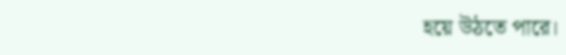হয়ে উঠতে পারে।